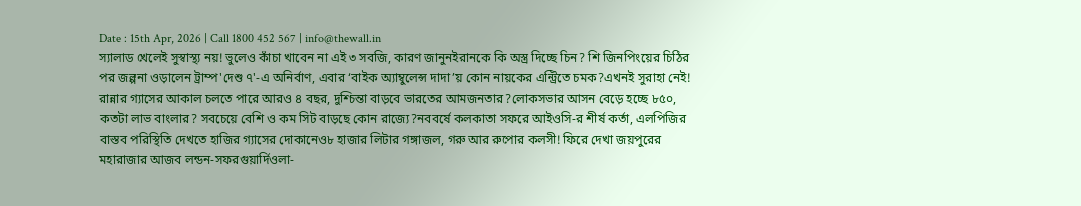Date : 15th Apr, 2026 | Call 1800 452 567 | info@thewall.in
স্যালাড খেলেই সুস্বাস্থ্য নয়! ভুলেও কাঁচা খাবেন না এই ৩ সবজি, কারণ জানুনইরানকে কি অস্ত্র দিচ্ছে চিন? শি জিনপিংয়ের চিঠির পর জল্পনা ওড়ালেন ট্রাম্প'দেশু ৭'-এ অনির্বাণ, এবার ‘বাইক অ্যাম্বুলেন্স দাদা’য় কোন নায়কের এন্ট্রিতে চমক?এখনই সুরাহা নেই! রান্নার গ্যাসের আকাল চলতে পারে আরও ৪ বছর, দুশ্চিন্তা বাড়বে ভারতের আমজনতার?লোকসভার আসন বেড়ে হচ্ছে ৮৫০, কতটা লাভ বাংলার? সবচেয়ে বেশি ও কম সিট বাড়ছে কোন রাজ্যে?নববর্ষে কলকাতা সফরে আইওসি-র শীর্ষ কর্তা, এলপিজির বাস্তব পরিস্থিতি দেখতে হাজির গ্যাসের দোকানেও৮ হাজার লিটার গঙ্গাজল, গরু আর রুপোর কলসী! ফিরে দেখা জয়পুরের মহারাজার আজব লন্ডন-সফরগুয়ার্দিওলা-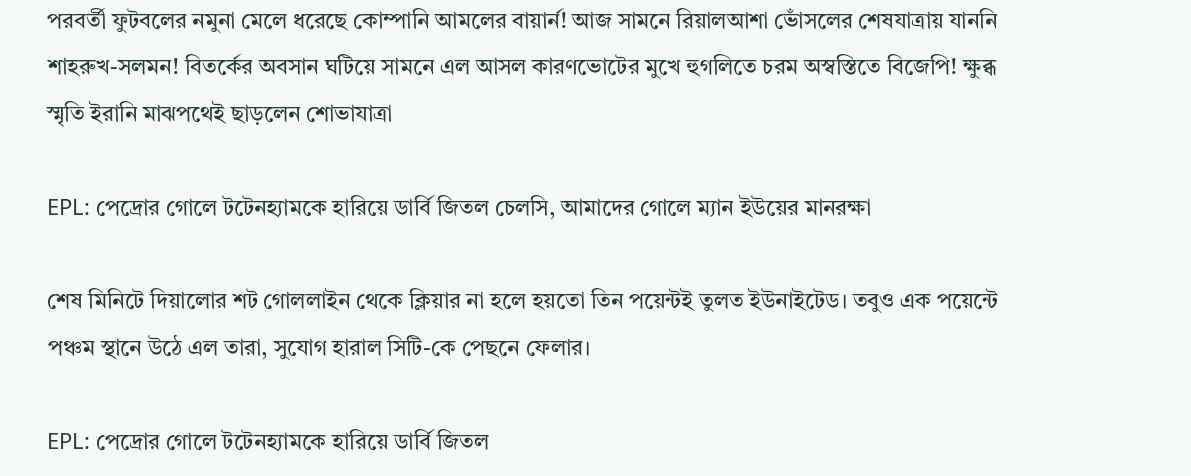পরবর্তী ফুটবলের নমুনা মেলে ধরেছে কোম্পানি আমলের বায়ার্ন! আজ সামনে রিয়ালআশা ভোঁসলের শেষযাত্রায় যাননি শাহরুখ-সলমন! বিতর্কের অবসান ঘটিয়ে সামনে এল আসল কারণভোটের মুখে হুগলিতে চরম অস্বস্তিতে বিজেপি! ক্ষুব্ধ স্মৃতি ইরানি মাঝপথেই ছাড়লেন শোভাযাত্রা

EPL: পেদ্রোর গোলে টটেনহ্যামকে হারিয়ে ডার্বি জিতল চেলসি, আমাদের গোলে ম্যান ইউয়ের মানরক্ষা

শেষ মিনিটে দিয়ালোর শট গোললাইন থেকে ক্লিয়ার না হলে হয়তো তিন পয়েন্টই তুলত ইউনাইটেড। তবুও এক পয়েন্টে পঞ্চম স্থানে উঠে এল তারা, সুযোগ হারাল সিটি-কে পেছনে ফেলার।

EPL: পেদ্রোর গোলে টটেনহ্যামকে হারিয়ে ডার্বি জিতল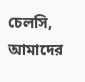চেলসি, আমাদের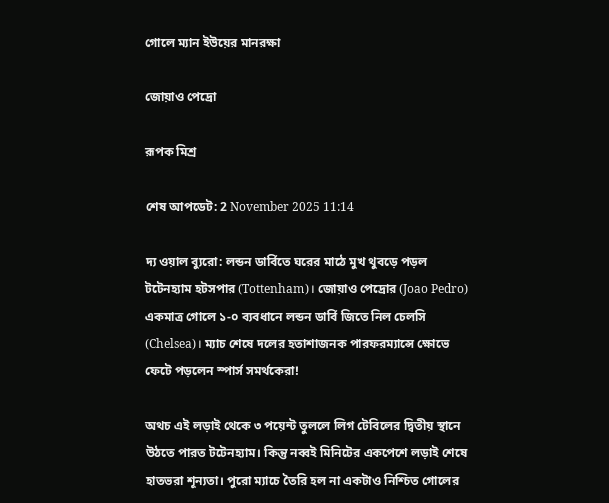গোলে ম্যান ইউয়ের মানরক্ষা

জোয়াও পেদ্রো

রূপক মিশ্র

শেষ আপডেট: 2 November 2025 11:14

দ্য ওয়াল ব্যুরো: লন্ডন ডার্বিতে ঘরের মাঠে মুখ থুবড়ে পড়ল টটেনহ্যাম হটসপার (Tottenham)। জোয়াও পেদ্রোর (Joao Pedro) একমাত্র গোলে ১-০ ব্যবধানে লন্ডন ডার্বি জিতে নিল চেলসি (Chelsea)। ম্যাচ শেষে দলের হতাশাজনক পারফরম্যান্সে ক্ষোভে ফেটে পড়লেন স্পার্স সমর্থকেরা!

অথচ এই লড়াই থেকে ৩ পয়েন্ট তুললে লিগ টেবিলের দ্বিতীয় স্থানে উঠতে পারত টটেনহ্যাম। কিন্তু নব্বই মিনিটের একপেশে লড়াই শেষে হাতভরা শূন্যতা। পুরো ম্যাচে তৈরি হল না একটাও নিশ্চিত গোলের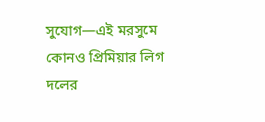সুযোগ—এই মরসুমে কোনও প্রিমিয়ার লিগ দলের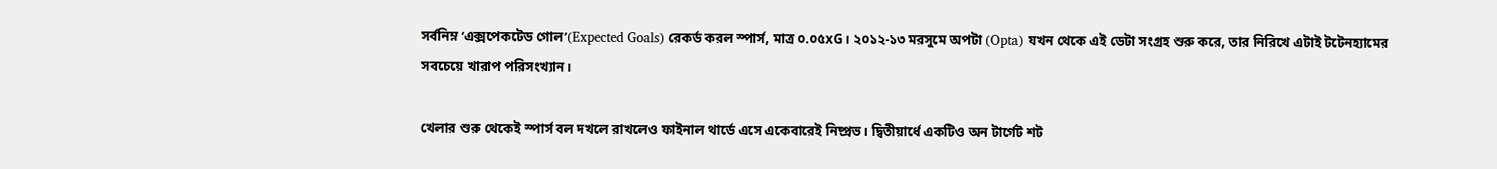সর্বনিম্ন ‘এক্সপেকটেড গোল’(Expected Goals) রেকর্ড করল স্পার্স, মাত্র ০.০৫xG। ২০১২-১৩ মরসুমে অপটা (Opta) যখন থেকে এই ডেটা সংগ্রহ শুরু করে, তার নিরিখে এটাই টটেনহ্যামের সবচেয়ে খারাপ পরিসংখ্যান।

খেলার শুরু থেকেই স্পার্স বল দখলে রাখলেও ফাইনাল থার্ডে এসে একেবারেই নিষ্প্রভ। দ্বিতীয়ার্ধে একটিও অন টার্গেট শট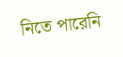নিতে পারেনি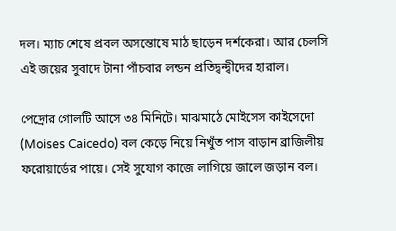দল। ম্যাচ শেষে প্রবল অসন্তোষে মাঠ ছাড়েন দর্শকেরা। আর চেলসি এই জয়ের সুবাদে টানা পাঁচবার লন্ডন প্রতিদ্বন্দ্বীদের হারাল।

পেদ্রোর গোলটি আসে ৩৪ মিনিটে। মাঝমাঠে মোইসেস কাইসেদো (Moises Caicedo) বল কেড়ে নিয়ে নিখুঁত পাস বাড়ান ব্রাজিলীয় ফরোয়ার্ডের পায়ে। সেই সুযোগ কাজে লাগিয়ে জালে জড়ান বল।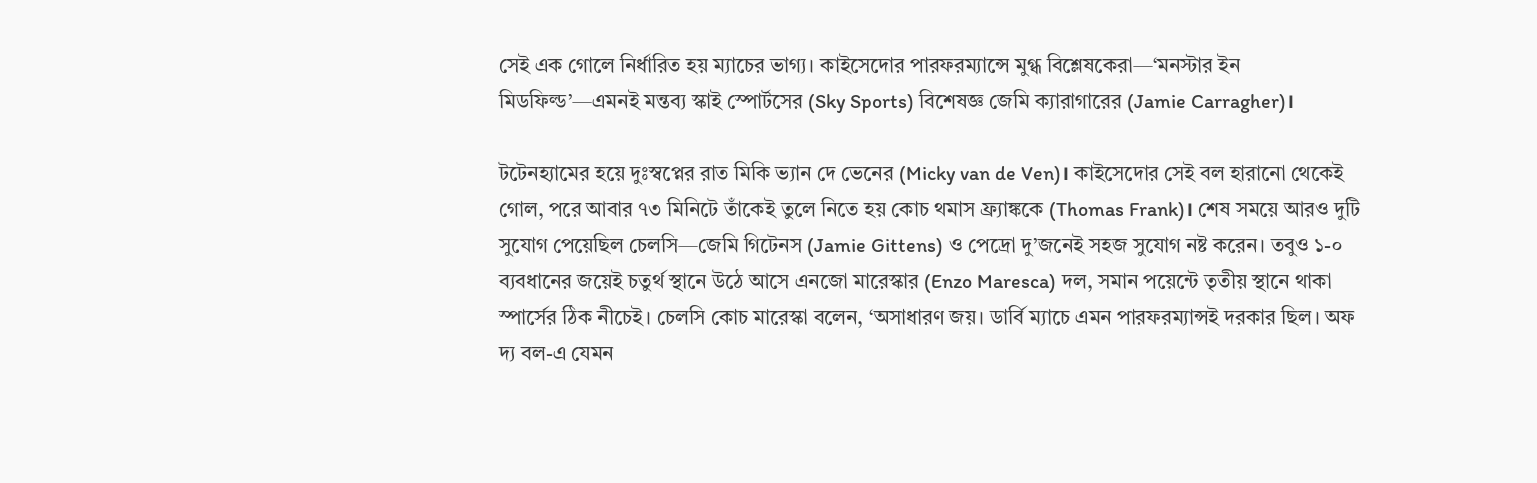সেই এক গোলে নির্ধারিত হয় ম্যাচের ভাগ্য। কাইসেদোর পারফরম্যান্সে মুগ্ধ বিশ্লেষকেরা—‘মনস্টার ইন মিডফিল্ড’—এমনই মন্তব্য স্কাই স্পোর্টসের (Sky Sports) বিশেষজ্ঞ জেমি ক্যারাগারের (Jamie Carragher)।

টটেনহ্যামের হয়ে দুঃস্বপ্নের রাত মিকি ভ্যান দে ভেনের (Micky van de Ven)। কাইসেদোর সেই বল হারানো থেকেই গোল, পরে আবার ৭৩ মিনিটে তাঁকেই তুলে নিতে হয় কোচ থমাস ফ্র্যাঙ্ককে (Thomas Frank)। শেষ সময়ে আরও দুটি সুযোগ পেয়েছিল চেলসি—জেমি গিটেনস (Jamie Gittens) ও পেদ্রো দু’জনেই সহজ সুযোগ নষ্ট করেন। তবুও ১-০ ব্যবধানের জয়েই চতুর্থ স্থানে উঠে আসে এনজো মারেস্কার (Enzo Maresca) দল, সমান পয়েন্টে তৃতীয় স্থানে থাকা স্পার্সের ঠিক নীচেই। চেলসি কোচ মারেস্কা বলেন, ‘অসাধারণ জয়। ডার্বি ম্যাচে এমন পারফরম্যান্সই দরকার ছিল। অফ দ্য বল-এ যেমন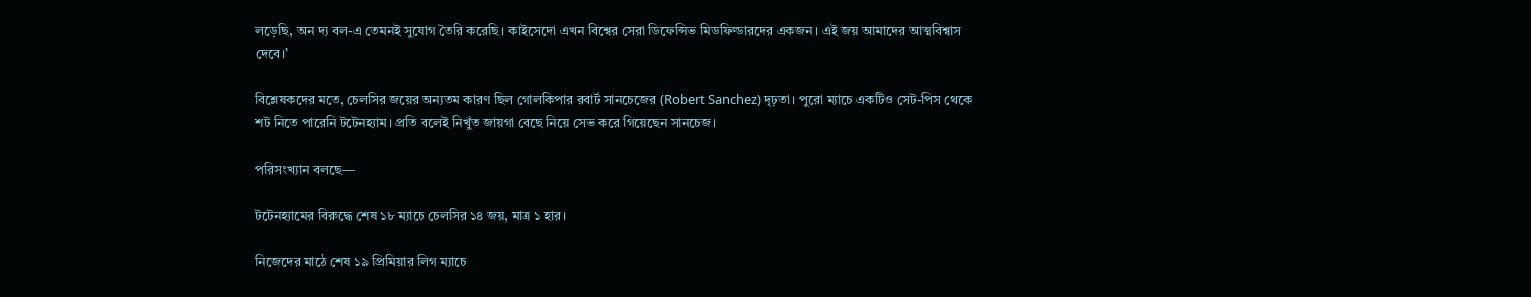লড়েছি, অন দ্য বল-এ তেমনই সুযোগ তৈরি করেছি। কাইসেদো এখন বিশ্বের সেরা ডিফেন্সিভ মিডফিল্ডারদের একজন। এই জয় আমাদের আত্মবিশ্বাস দেবে।’

বিশ্লেষকদের মতে, চেলসির জয়ের অন্যতম কারণ ছিল গোলকিপার রবার্ট সানচেজের (Robert Sanchez) দৃঢ়তা। পুরো ম্যাচে একটিও সেট-পিস থেকে শট নিতে পারেনি টটেনহ্যাম। প্রতি বলেই নিখুঁত জায়গা বেছে নিয়ে সেভ করে গিয়েছেন সানচেজ।

পরিসংখ্যান বলছে—

টটেনহ্যামের বিরুদ্ধে শেষ ১৮ ম্যাচে চেলসির ১৪ জয়, মাত্র ১ হার।

নিজেদের মাঠে শেষ ১৯ প্রিমিয়ার লিগ ম্যাচে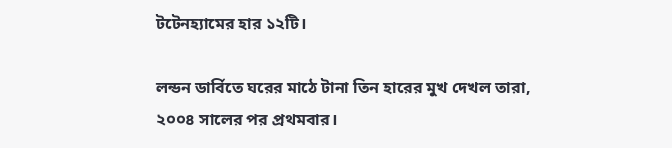টটেনহ্যামের হার ১২টি।

লন্ডন ডার্বিতে ঘরের মাঠে টানা তিন হারের মুখ দেখল তারা, ২০০৪ সালের পর প্রথমবার।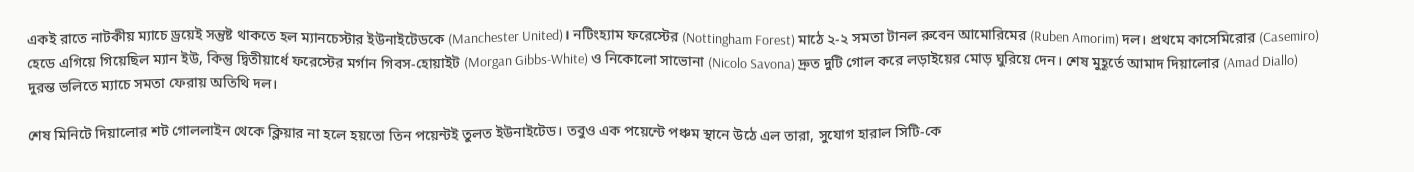একই রাতে নাটকীয় ম্যাচে ড্রয়েই সন্তুষ্ট থাকতে হল ম্যানচেস্টার ইউনাইটেডকে (Manchester United)। নটিংহ্যাম ফরেস্টের (Nottingham Forest) মাঠে ২-২ সমতা টানল রুবেন আমোরিমের (Ruben Amorim) দল। প্রথমে কাসেমিরোর (Casemiro) হেডে এগিয়ে গিয়েছিল ম্যান ইউ, কিন্তু দ্বিতীয়ার্ধে ফরেস্টের মর্গান গিবস-হোয়াইট (Morgan Gibbs-White) ও নিকোলো সাভোনা (Nicolo Savona) দ্রুত দুটি গোল করে লড়াইয়ের মোড় ঘুরিয়ে দেন। শেষ মুহূর্তে আমাদ দিয়ালোর (Amad Diallo) দুরন্ত ভলিতে ম্যাচে সমতা ফেরায় অতিথি দল।

শেষ মিনিটে দিয়ালোর শট গোললাইন থেকে ক্লিয়ার না হলে হয়তো তিন পয়েন্টই তুলত ইউনাইটেড। তবুও এক পয়েন্টে পঞ্চম স্থানে উঠে এল তারা, সুযোগ হারাল সিটি-কে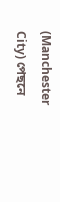(Manchester City) পেছনে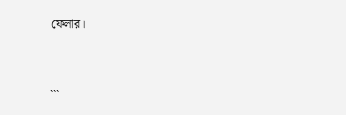ফেলার।


```